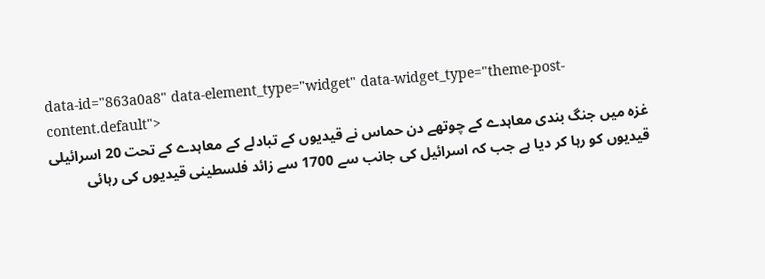data-id="863a0a8" data-element_type="widget" data-widget_type="theme-post-content.default">
غزہ میں جنگ بندی معاہدے کے چوتھے دن حماس نے قیدیوں کے تبادلے کے معاہدے کے تحت 20 اسرائیلی قیدیوں کو رہا کر دیا ہے جب کہ اسرائیل کی جانب سے 1700 سے زائد فلسطینی قیدیوں کی رہائی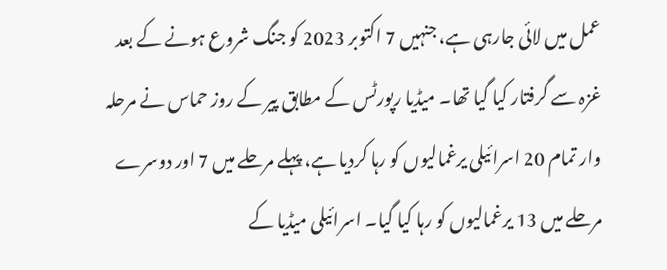عمل میں لائی جارہی ہے، جنہیں 7 اکتوبر 2023 کو جنگ شروع ہونے کے بعد غزہ سے گرفتار کیا گیا تھا۔ میڈیا رپورٹس کے مطابق پیر کے روز حماس نے مرحلہ وار تمام 20 اسرائیلی یرغمالیوں کو رہا کردیا ہے، پہلے مرحلے میں 7 اور دوسرے مرحلے میں 13 یرغمالیوں کو رہا کیا گیا۔ اسرائیلی میڈیا کے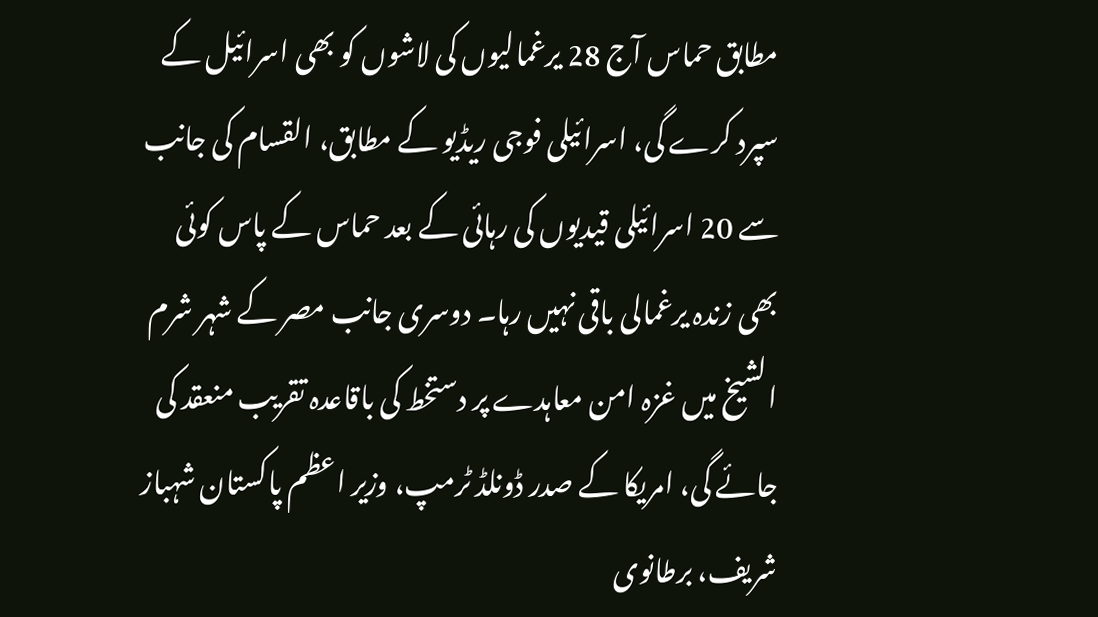مطابق حماس آج 28 یرغمالیوں کی لاشوں کو بھی اسرائیل کے سپرد کرے گی، اسرائیلی فوجی ریڈیو کے مطابق، القسام کی جانب سے 20 اسرائیلی قیدیوں کی رہائی کے بعد حماس کے پاس کوئی بھی زندہ یرغمالی باقی نہیں رہا۔ دوسری جانب مصر کے شہر شرم الشیخ میں غزہ امن معاہدے پر دستخط کی باقاعدہ تقریب منعقد کی جائے گی، امریکا کے صدر ڈونلڈ ٹرمپ، وزیر اعظم پاکستان شہباز شریف، برطانوی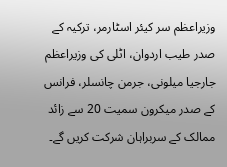وزیراعظم سر کیئر اسٹارمر، ترکیہ کے صدر طیب اردوان، اٹلی کی وزیراعظم جارجیا میلونی، جرمن چانسلر، فرانس کے صدر میکرون سمیت 20 سے زائد ممالک کے سربراہان شرکت کریں گے۔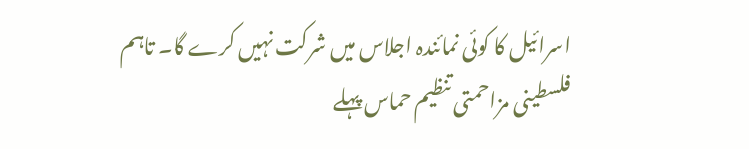اسرائیل کا کوئی نمائندہ اجلاس میں شرکت نہیں کرے گا۔ تاہم فلسطینی مزاحمتی تنظیم حماس پہلے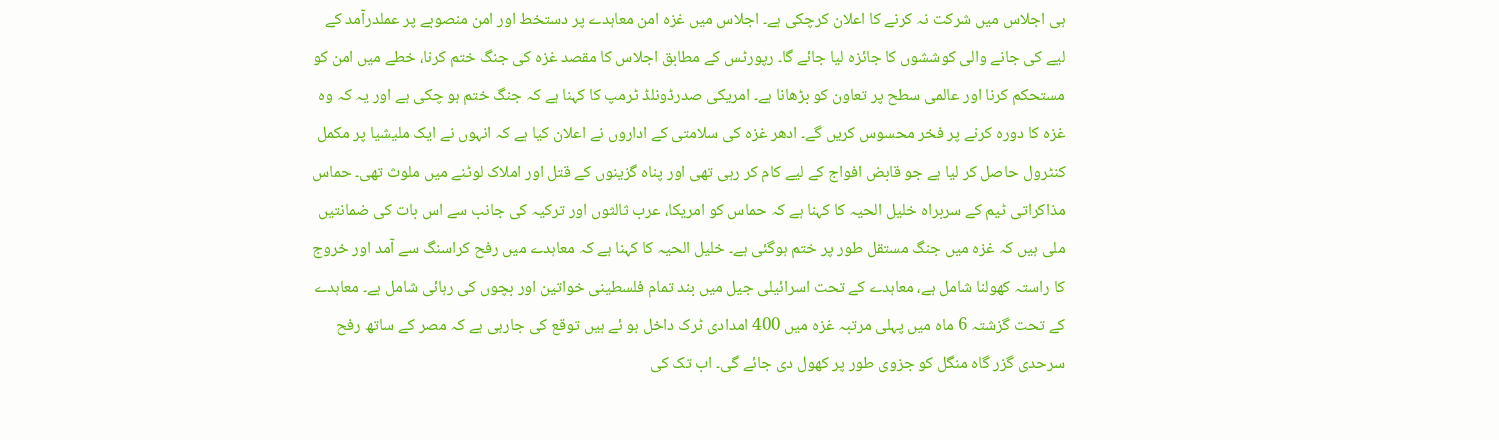ہی اجلاس میں شرکت نہ کرنے کا اعلان کرچکی ہے۔ اجلاس میں غزہ امن معاہدے پر دستخط اور امن منصوبے پر عملدرآمد کے لیے کی جانے والی کوششوں کا جائزہ لیا جائے گا۔ رپورٹس کے مطابق اجلاس کا مقصد غزہ کی جنگ ختم کرنا، خطے میں امن کو مستحکم کرنا اور عالمی سطح پر تعاون کو بڑھانا ہے۔ امریکی صدرڈونلڈ ٹرمپ کا کہنا ہے کہ جنگ ختم ہو چکی ہے اور یہ کہ وہ غزہ کا دورہ کرنے پر فخر محسوس کریں گے۔ ادھر غزہ کی سلامتی کے اداروں نے اعلان کیا ہے کہ انہوں نے ایک ملیشیا پر مکمل کنٹرول حاصل کر لیا ہے جو قابض افواج کے لیے کام کر رہی تھی اور پناہ گزینوں کے قتل اور املاک لوٹنے میں ملوث تھی۔ حماس مذاکراتی ٹیم کے سربراہ خلیل الحیہ کا کہنا ہے کہ حماس کو امریکا، عرب ثالثوں اور ترکیہ کی جانب سے اس بات کی ضمانتیں ملی ہیں کہ غزہ میں جنگ مستقل طور پر ختم ہوگئی ہے۔ خلیل الحیہ کا کہنا ہے کہ معاہدے میں رفح کراسنگ سے آمد اور خروج کا راستہ کھولنا شامل ہے، معاہدے کے تحت اسرائیلی جیل میں بند تمام فلسطینی خواتین اور بچوں کی رہائی شامل ہے۔ معاہدے کے تحت گزشتہ 6 ماہ میں پہلی مرتبہ غزہ میں 400 امدادی ٹرک داخل ہو ئے ہیں توقع کی جارہی ہے کہ مصر کے ساتھ رفح سرحدی گزر گاہ منگل کو جزوی طور پر کھول دی جائے گی۔ اب تک کی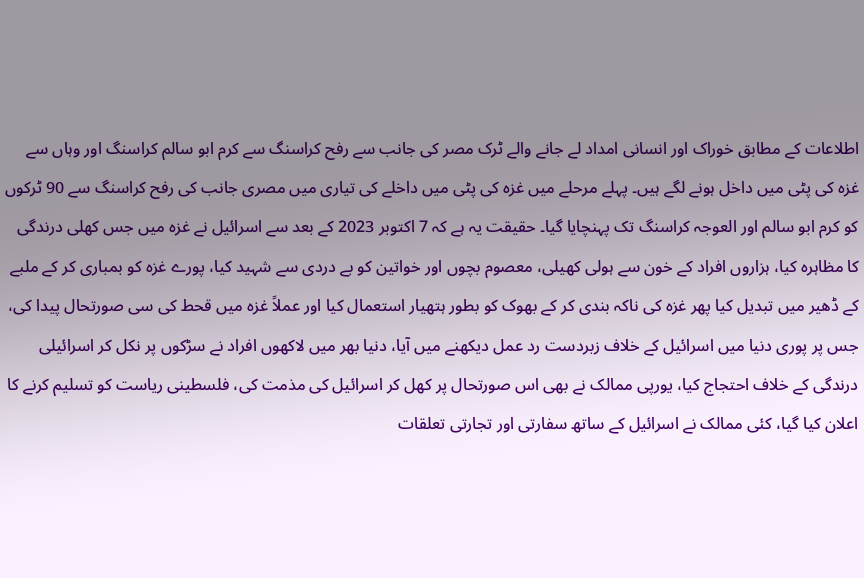اطلاعات کے مطابق خوراک اور انسانی امداد لے جانے والے ٹرک مصر کی جانب سے رفح کراسنگ سے کرم ابو سالم کراسنگ اور وہاں سے غزہ کی پٹی میں داخل ہونے لگے ہیں۔ پہلے مرحلے میں غزہ کی پٹی میں داخلے کی تیاری میں مصری جانب کی رفح کراسنگ سے 90 ٹرکوں کو کرم ابو سالم اور العوجہ کراسنگ تک پہنچایا گیا۔ حقیقت یہ ہے کہ 7 اکتوبر 2023 کے بعد سے اسرائیل نے غزہ میں جس کھلی درندگی کا مظاہرہ کیا، ہزاروں افراد کے خون سے ہولی کھیلی، معصوم بچوں اور خواتین کو بے دردی سے شہید کیا، پورے غزہ کو بمباری کر کے ملبے کے ڈھیر میں تبدیل کیا پھر غزہ کی ناکہ بندی کر کے بھوک کو بطور ہتھیار استعمال کیا اور عملاً غزہ میں قحط کی سی صورتحال پیدا کی، جس پر پوری دنیا میں اسرائیل کے خلاف زبردست رد عمل دیکھنے میں آیا، دنیا بھر میں لاکھوں افراد نے سڑکوں پر نکل کر اسرائیلی درندگی کے خلاف احتجاج کیا، یورپی ممالک نے بھی اس صورتحال پر کھل کر اسرائیل کی مذمت کی، فلسطینی ریاست کو تسلیم کرنے کا اعلان کیا گیا، کئی ممالک نے اسرائیل کے ساتھ سفارتی اور تجارتی تعلقات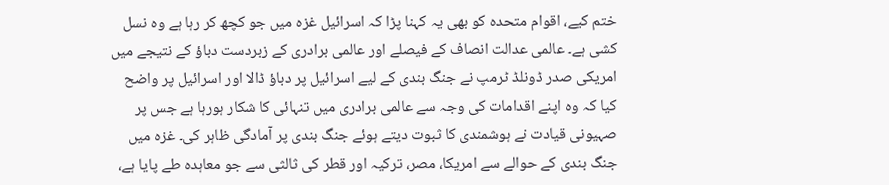ختم کیے، اقوام متحدہ کو بھی یہ کہنا پڑا کہ اسرائیل غزہ میں جو کچھ کر رہا ہے وہ نسل کشی ہے۔ عالمی عدالت انصاف کے فیصلے اور عالمی برادری کے زبردست دباؤ کے نتیجے میں امریکی صدر ڈونلڈ ٹرمپ نے جنگ بندی کے لیے اسرائیل پر دباؤ ڈالا اور اسرائیل پر واضح کیا کہ وہ اپنے اقدامات کی وجہ سے عالمی برادری میں تنہائی کا شکار ہورہا ہے جس پر صہیونی قیادت نے ہوشمندی کا ثبوت دیتے ہوئے جنگ بندی پر آمادگی ظاہر کی۔ غزہ میں جنگ بندی کے حوالے سے امریکا، مصر، ترکیہ اور قطر کی ثالثی سے جو معاہدہ طے پایا ہے،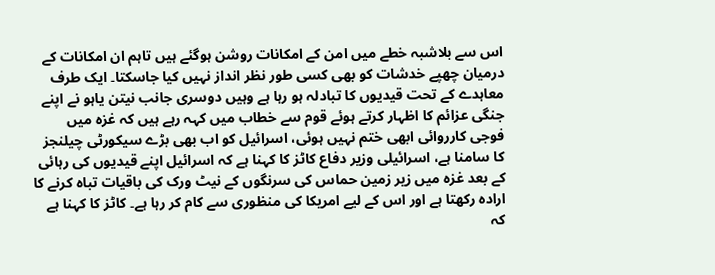اس سے بلاشبہ خطے میں امن کے امکانات روشن ہوگئے ہیں تاہم ان امکانات کے درمیان چھپے خدشات کو بھی کسی طور نظر انداز نہیں کیا جاسکتا۔ ایک طرف معاہدے کے تحت قیدیوں کا تبادلہ ہو رہا ہے وہیں دوسری جانب نیتن یاہو نے اپنے جنگی عزائم کا اظہار کرتے ہوئے قوم سے خطاب میں کہہ رہے ہیں کہ غزہ میں فوجی کارروائی ابھی ختم نہیں ہوئی، اسرائیل کو اب بھی بڑے سیکورٹی چیلنجز کا سامنا ہے، اسرائیلی وزیر دفاع کاٹز کا کہنا ہے کہ اسرائیل اپنے قیدیوں کی رہائی کے بعد غزہ میں زیر زمین حماس کی سرنگوں کے نیٹ ورک کی باقیات تباہ کرنے کا ارادہ رکھتا ہے اور اس کے لیے امریکا کی منظوری سے کام کر رہا ہے۔ کاٹز کا کہنا ہے کہ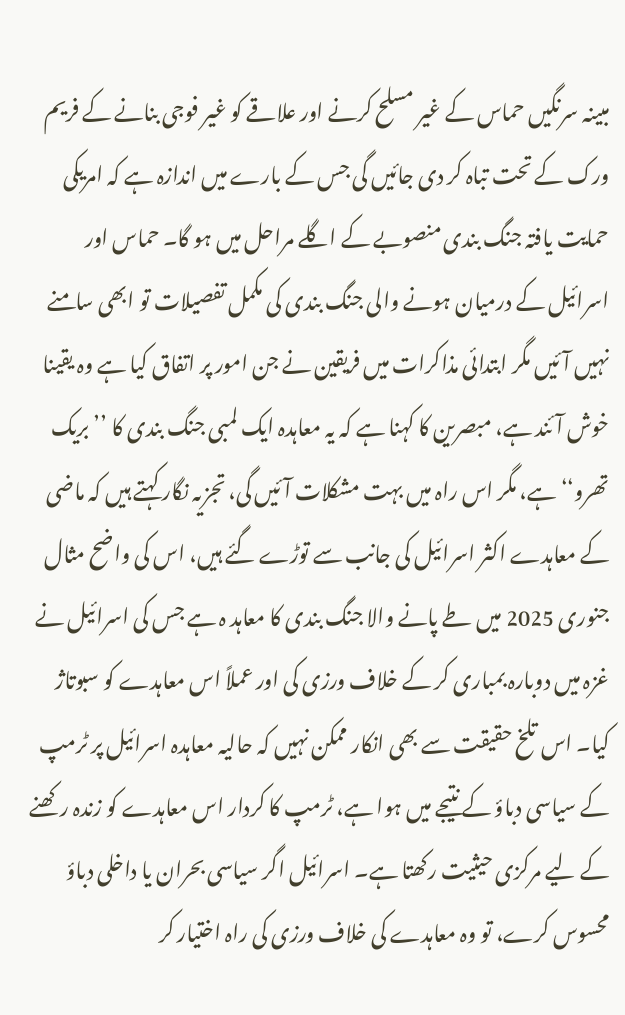مبینہ سرنگیں حماس کے غیر مسلح کرنے اور علاقے کو غیر فوجی بنانے کے فریم ورک کے تحت تباہ کر دی جائیں گی جس کے بارے میں اندازہ ہے کہ امریکی حمایت یافتہ جنگ بندی منصوبے کے اگلے مراحل میں ہو گا۔ حماس اور اسرائیل کے درمیان ہونے والی جنگ بندی کی مکمل تفصیلات تو ابھی سامنے نہیں آئیں مگر ابتدائی مذاکرات میں فریقین نے جن امور پر اتفاق کیا ہے وہ یقینا خوش آئند ہے، مبصرین کا کہنا ہے کہ یہ معاہدہ ایک لمبی جنگ بندی کا ’’بریک تھرو‘‘ ہے، مگر اس راہ میں بہت مشکلات آئیں گی، تجزیہ نگار کہتے ہیں کہ ماضی کے معاہدے اکثر اسرائیل کی جانب سے توڑے گئے ہیں، اس کی واضح مثال جنوری 2025 میں طے پانے والا جنگ بندی کا معاہد ہ ہے جس کی اسرائیل نے غزہ میں دوبارہ بمباری کر کے خلاف ورزی کی اور عملاً اس معاہدے کو سبوتاژ کیا۔ اس تلخ حقیقت سے بھی انکار ممکن نہیں کہ حالیہ معاہدہ اسرائیل پر ٹرمپ کے سیاسی دباؤ کے نتیجے میں ہوا ہے، ٹرمپ کا کردار اس معاہدے کو زندہ رکھنے کے لیے مرکزی حیثیت رکھتا ہے۔ اسرائیل اگر سیاسی بحران یا داخلی دباؤ محسوس کرے، تو وہ معاہدے کی خلاف ورزی کی راہ اختیار کر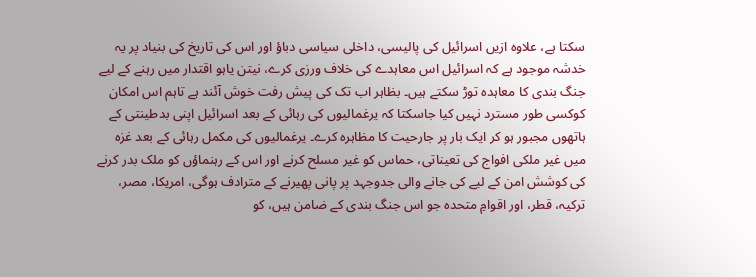سکتا ہے، علاوہ ازیں اسرائیل کی پالیسی، داخلی سیاسی دباؤ اور اس کی تاریخ کی بنیاد پر یہ خدشہ موجود ہے کہ اسرائیل اس معاہدے کی خلاف ورزی کرے، نیتن یاہو اقتدار میں رہنے کے لیے جنگ بندی کا معاہدہ توڑ سکتے ہیں۔ بظاہر اب تک کی پیش رفت خوش آئند ہے تاہم اس امکان کوکسی طور مسترد نہیں کیا جاسکتا کہ یرغمالیوں کی رہائی کے بعد اسرائیل اپنی بدطینتی کے ہاتھوں مجبور ہو کر ایک بار پر جارحیت کا مظاہرہ کرے۔ یرغمالیوں کی مکمل رہائی کے بعد غزہ میں غیر ملکی افواج کی تعیناتی، حماس کو غیر مسلح کرنے اور اس کے رہنماؤں کو ملک بدر کرنے کی کوشش امن کے لیے کی جانے والی جدوجہد پر پانی پھیرنے کے مترادف ہوگی، امریکا، مصر، ترکیہ، قطر، اور اقوامِ متحدہ جو اس جنگ بندی کے ضامن ہیں، کو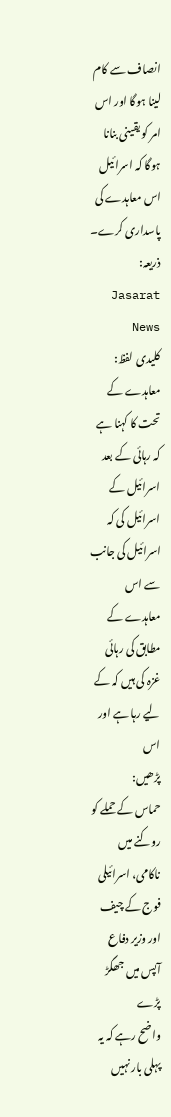انصاف سے کام لینا ہوگا اور اس امر کو یقینی بنانا ہوگا کہ اسرائیل اس معاہدے کی پاسداری کرے۔
ذریعہ: Jasarat News
کلیدی لفظ: معاہدے کے تحت کا کہنا ہے کہ رہائی کے بعد اسرائیل کے اسرائیل کی کہ اسرائیل کی جانب سے اس معاہدے کے مطابق کی رہائی غزہ کی ہیں کہ کے لیے رہا ہے اور اس
پڑھیں:
حماس کے حملے کو روکنے میں ناکامی، اسرائیلی فوج کے چیف اور وزیر دفاع آپس میں جھگڑ پڑے
واضح رہے کہ یہ پہلی بار نہیں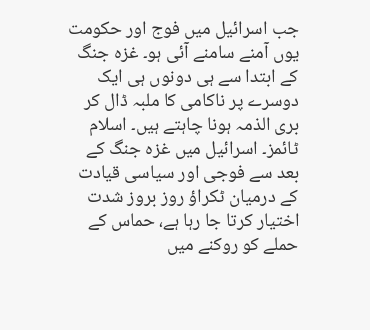جب اسرائیل میں فوج اور حکومت یوں آمنے سامنے آئی ہو۔ غزہ جنگ کے ابتدا سے ہی دونوں ہی ایک دوسرے پر ناکامی کا ملبہ ڈال کر بری الذمہ ہونا چاہتے ہیں۔ اسلام ٹائمز۔ اسرائیل میں غزہ جنگ کے بعد سے فوجی اور سیاسی قیادت کے درمیان ٹکراؤ روز بروز شدت اختیار کرتا جا رہا ہے، حماس کے حملے کو روکنے میں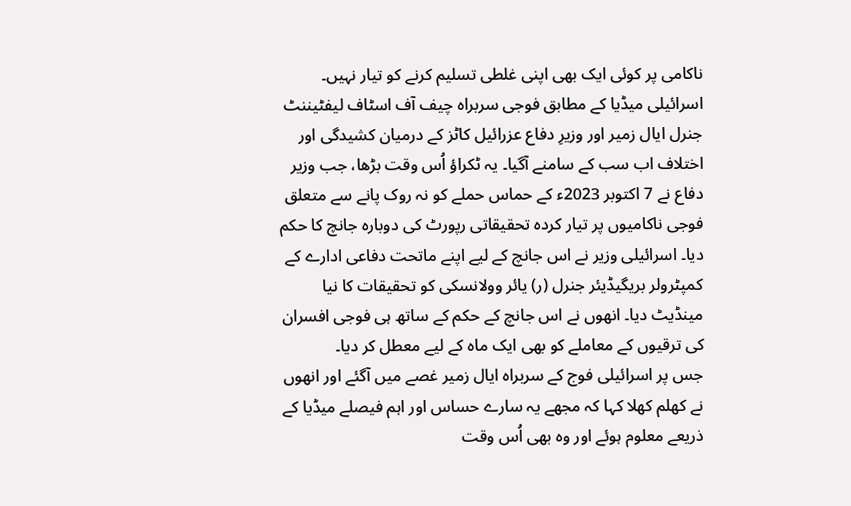ناکامی پر کوئی ایک بھی اپنی غلطی تسلیم کرنے کو تیار نہیں۔ اسرائیلی میڈیا کے مطابق فوجی سربراہ چیف آف اسٹاف لیفٹیننٹ جنرل ایال زمیر اور وزیرِ دفاع عزرائیل کاٹز کے درمیان کشیدگی اور اختلاف اب سب کے سامنے آگیا۔ یہ ٹکراؤ اُس وقت بڑھا، جب وزیر دفاع نے 7 اکتوبر 2023ء کے حماس حملے کو نہ روک پانے سے متعلق فوجی ناکامیوں پر تیار کردہ تحقیقاتی رپورٹ کی دوبارہ جانچ کا حکم دیا۔ اسرائیلی وزیر نے اس جانچ کے لیے اپنے ماتحت دفاعی ادارے کے کمپٹرولر بریگیڈیئر جنرل (ر) یائر وولانسکی کو تحقیقات کا نیا مینڈیٹ دیا۔ انھوں نے اس جانچ کے حکم کے ساتھ ہی فوجی افسران کی ترقیوں کے معاملے کو بھی ایک ماہ کے لیے معطل کر دیا۔
جس پر اسرائیلی فوج کے سربراہ ایال زمیر غصے میں آگئے اور انھوں نے کھلم کھلا کہا کہ مجھے یہ سارے حساس اور اہم فیصلے میڈیا کے ذریعے معلوم ہوئے اور وہ بھی اُس وقت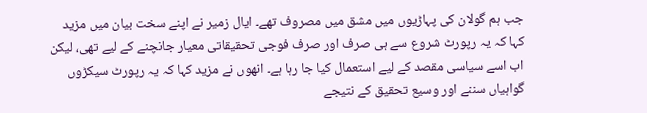جب ہم گولان کی پہاڑیوں میں مشق میں مصروف تھے۔ ایال زمیر نے اپنے سخت بیان میں مزید کہا کہ یہ رپورٹ شروع سے ہی صرف اور صرف فوجی تحقیقاتی معیار جانچنے کے لیے تھی، لیکن اب اسے سیاسی مقصد کے لیے استعمال کیا جا رہا ہے۔ انھوں نے مزید کہا کہ یہ رپورٹ سیکڑوں گواہیاں سننے اور وسیع تحقیق کے نتیجے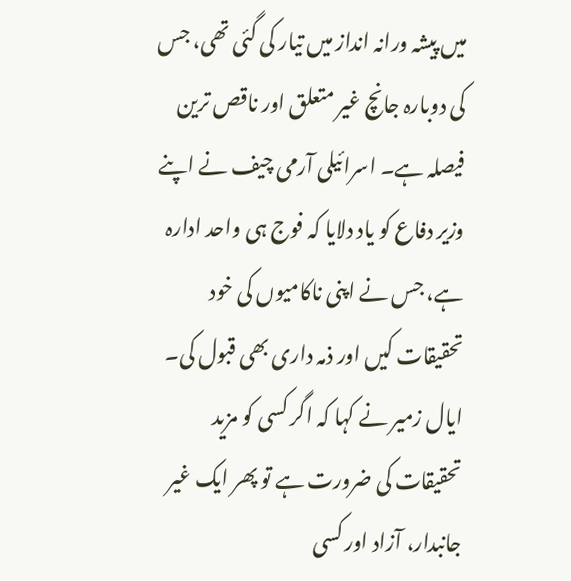میں پیشہ ورانہ انداز میں تیار کی گئی تھی، جس کی دوبارہ جانچ غیر متعلق اور ناقص ترین فیصلہ ہے۔ اسرائیلی آرمی چیف نے اپنے وزیر دفاع کو یاد دلایا کہ فوج ہی واحد ادارہ ہے، جس نے اپنی ناکامیوں کی خود تحقیقات کیں اور ذمہ داری بھی قبول کی۔
ایال زمیر نے کہا کہ اگر کسی کو مزید تحقیقات کی ضرورت ہے تو پھر ایک غیر جانبدار، آزاد اور کسی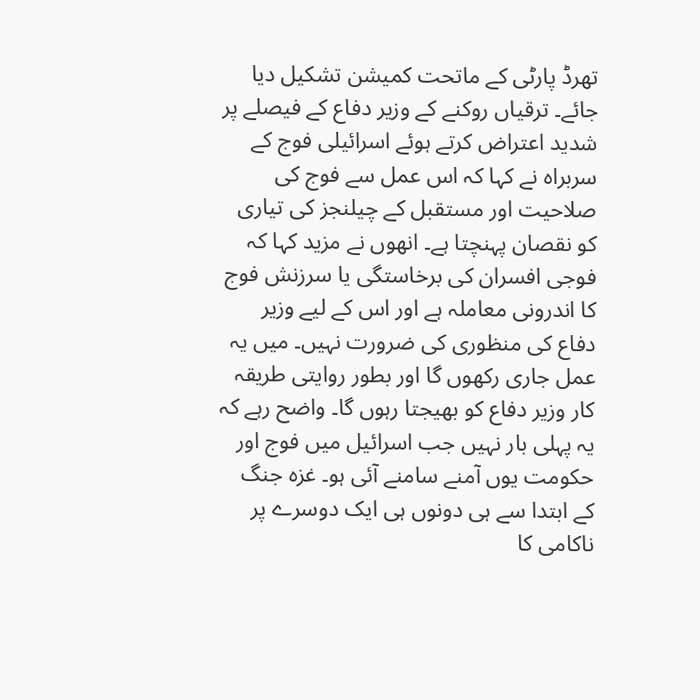تھرڈ پارٹی کے ماتحت کمیشن تشکیل دیا جائے۔ ترقیاں روکنے کے وزیر دفاع کے فیصلے پر شدید اعتراض کرتے ہوئے اسرائیلی فوج کے سربراہ نے کہا کہ اس عمل سے فوج کی صلاحیت اور مستقبل کے چیلنجز کی تیاری کو نقصان پہنچتا ہے۔ انھوں نے مزید کہا کہ فوجی افسران کی برخاستگی یا سرزنش فوج کا اندرونی معاملہ ہے اور اس کے لیے وزیر دفاع کی منظوری کی ضرورت نہیں۔ میں یہ عمل جاری رکھوں گا اور بطور روایتی طریقہ کار وزیر دفاع کو بھیجتا رہوں گا۔ واضح رہے کہ یہ پہلی بار نہیں جب اسرائیل میں فوج اور حکومت یوں آمنے سامنے آئی ہو۔ غزہ جنگ کے ابتدا سے ہی دونوں ہی ایک دوسرے پر ناکامی کا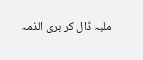ملبہ ڈال کر بری الذمہ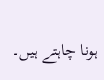ہونا چاہتے ہیں۔